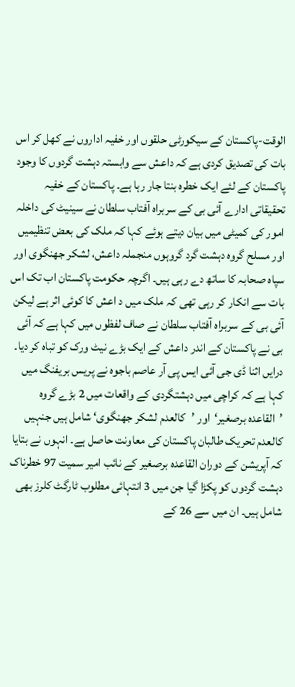الوقت-پاکستان کے سیکورٹی حلقوں اور خفیہ اداروں نے کھل کر اس بات کی تصدیق کردی ہے کہ داعش سے وابستہ دہشت گردوں کا وجود پاکستان کے لئے ایک خطرہ بنتا جار رہا ہے۔ پاکستان کے خفیہ تحقیقاتی ادارے آئی بی کے سربراہ آفتاب سلطان نے سینیٹ کی داخلہ امور کی کمیٹی میں بیان دیتے ہوئے کہا کہ ملک کی بعض تنظیمیں اور مسلح گروہ دہشت گرد گروہوں منجملہ داعش، لشکر جھنگوی اور سپاہ صحابہ کا ساتھ دے رہی ہیں۔ اگرچہ حکومت پاکستان اب تک اس بات سے انکار کر رہی تھی کہ ملک میں د اعش کا کوئی اثر ہے لیکن آئی بی کے سربراہ آفتاب سلطان نے صاف لفظوں میں کہا ہے کہ آئی بی نے پاکستان کے اندر داعش کے ایک بڑے نیٹ ورک کو تباہ کر دیا۔ درایں اثنا ڈی جی آئی ایس پی آر عاصم باجوہ نے پریس بریفنگ میں کہا ہے کہ کراچی میں دہشتگردی کے واقعات میں 2 بڑے گروہ ’القاعدہ برصغیر‘اور ’کالعدم لشکر جھنگوی‘ شامل ہیں جنہیں کالعدم تحریک طالبان پاکستان کی معاونت حاصل ہے۔ انہوں نے بتایا کہ آپریشن کے دوران القاعدہ برصغیر کے نائب امیر سمیت 97 خطرناک دہشت گردوں کو پکڑا گیا جن میں 3 انتہائی مطلوب ٹارگٹ کلرز بھی شامل ہیں۔ ان میں سے 26 کے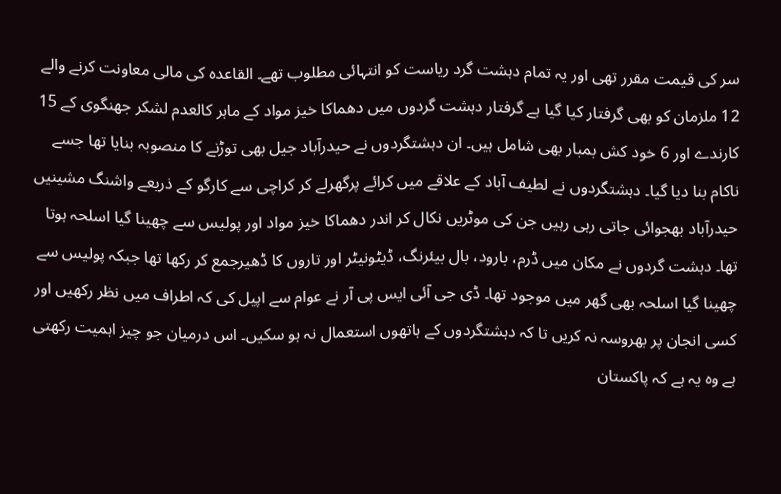سر کی قیمت مقرر تھی اور یہ تمام دہشت گرد ریاست کو انتہائی مطلوب تھے۔ القاعدہ کی مالی معاونت کرنے والے 12 ملزمان کو بھی گرفتار کیا گیا ہے گرفتار دہشت گردوں میں دھماکا خیز مواد کے ماہر کالعدم لشکر جھنگوی کے 15 کارندے اور 6 خود کش بمبار بھی شامل ہیں۔ ان دہشتگردوں نے حیدرآباد جیل بھی توڑنے کا منصوبہ بنایا تھا جسے ناکام بنا دیا گیا۔ دہشتگردوں نے لطیف آباد کے علاقے میں کرائے پرگھرلے کر کراچی سے کارگو کے ذریعے واشنگ مشینیں حیدرآباد بھجوائی جاتی رہی رہیں جن کی موٹریں نکال کر اندر دھماکا خیز مواد اور پولیس سے چھینا گیا اسلحہ ہوتا تھا۔ دہشت گردوں نے مکان میں ڈرم، بارود، بال بیئرنگ، ڈیٹونیٹر اور تاروں کا ڈھیرجمع کر رکھا تھا جبکہ پولیس سے چھینا گیا اسلحہ بھی گھر میں موجود تھا۔ ڈی جی آئی ایس پی آر نے عوام سے اپیل کی کہ اطراف میں نظر رکھیں اور کسی انجان پر بھروسہ نہ کریں تا کہ دہشتگردوں کے ہاتھوں استعمال نہ ہو سکیں۔ اس درمیان جو چیز اہمیت رکھتی ہے وہ یہ ہے کہ پاکستان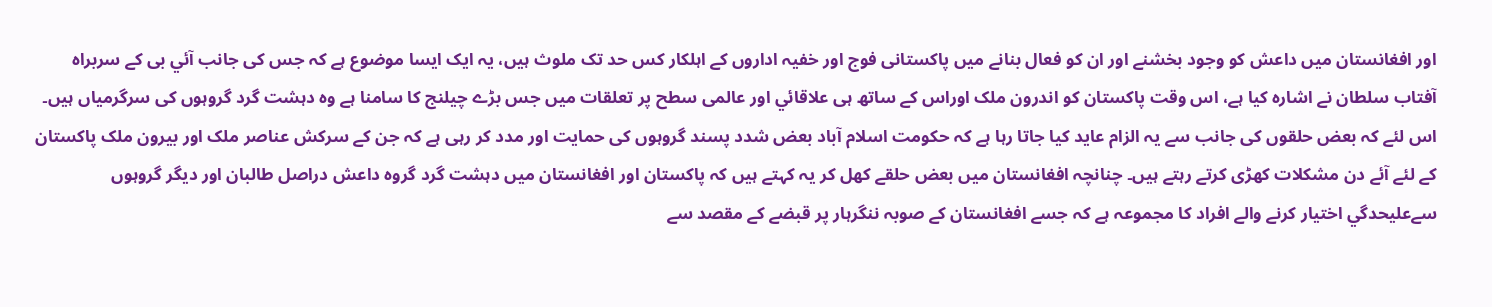اور افغانستان ميں داعش کو وجود بخشنے اور ان کو فعال بنانے میں پاکستانی فوج اور خفیہ اداروں کے اہلکار کس حد تک ملوث ہیں، یہ ایک ایسا موضوع ہے کہ جس کی جانب آئي بی کے سربراہ آفتاب سلطان نے اشارہ کیا ہے، اس وقت پاکستان کو اندرون ملک اوراس کے ساتھ ہی علاقائي اور عالمی سطح پر تعلقات میں جس بڑے چیلنج کا سامنا ہے وہ دہشت گرد گروہوں کی سرگرمیاں ہیں۔ اس لئے کہ بعض حلقوں کی جانب سے یہ الزام عاید کیا جاتا رہا ہے کہ حکومت اسلام آباد بعض شدد پسند گروہوں کی حمایت اور مدد کر رہی ہے کہ جن کے سرکش عناصر ملک اور بیرون ملک پاکستان کے لئے آئے دن مشکلات کھڑی کرتے رہتے ہيں۔ چنانچہ افغانستان میں بعض حلقے کھل کر یہ کہتے ہیں کہ پاکستان اور افغانستان میں دہشت گرد گروہ داعش دراصل طالبان اور دیگر گروہوں سےعلیحدگي اختیار کرنے والے افراد کا مجموعہ ہے کہ جسے افغانستان کے صوبہ ننگرہار پر قبضے کے مقصد سے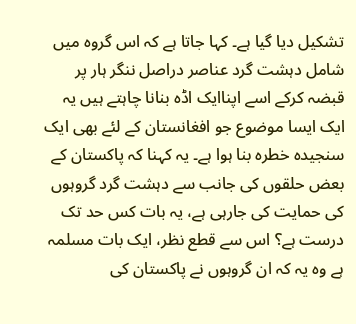تشکیل دیا گيا ہے۔ کہا جاتا ہے کہ اس گروہ ميں شامل دہشت گرد عناصر دراصل ننگر ہار پر قبضہ کرکے اسے اپناایک اڈہ بنانا چاہتے ہیں یہ ایک ایسا موضوع جو افغانستان کے لئے بھی ایک سنجیدہ خطرہ بنا ہوا ہے۔ یہ کہنا کہ پاکستان کے بعض حلقوں کی جانب سے دہشت گرد گروہوں کی حمایت کی جارہی ہے، یہ بات کس حد تک درست ہے؟ اس سے قطع نظر، ایک بات مسلمہ ہے وہ یہ کہ ان گروہوں نے پاکستان کی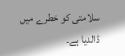سلامتی کو خطرے میں ڈالدیا ہے۔